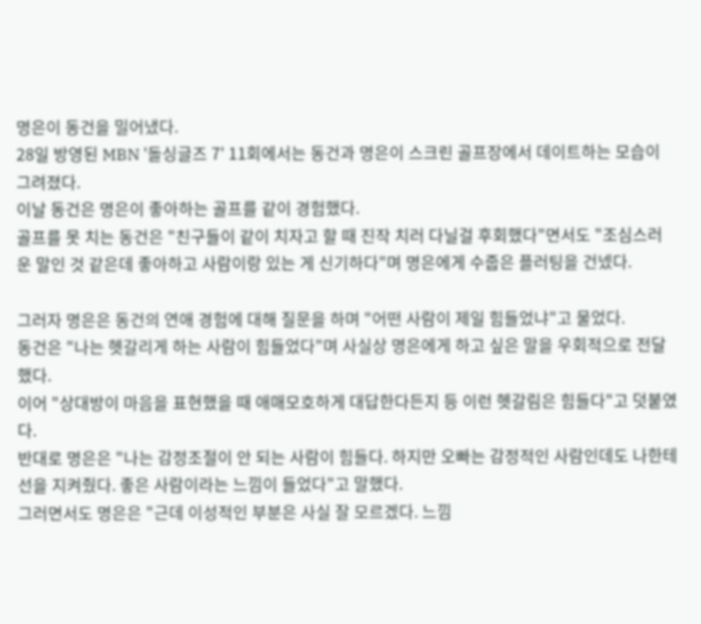명은이 동건을 밀어냈다.
28일 방영된 MBN '돌싱글즈 7' 11회에서는 동건과 명은이 스크린 골프장에서 데이트하는 모습이 그려졌다.
이날 동건은 명은이 좋아하는 골프를 같이 경험했다.
골프를 못 치는 동건은 "친구들이 같이 치자고 할 때 진작 치러 다닐걸 후회했다"면서도 "조심스러운 말인 것 같은데 좋아하고 사람이랑 있는 게 신기하다"며 명은에게 수줍은 플러팅을 건넸다.

그러자 명은은 동건의 연애 경험에 대해 질문을 하며 "어떤 사람이 제일 힘들었냐"고 물었다.
동건은 "나는 헷갈리게 하는 사람이 힘들었다"며 사실상 명은에게 하고 싶은 말을 우회적으로 전달했다.
이어 "상대방이 마음을 표현했을 때 애매모호하게 대답한다든지 등 이런 헷갈림은 힘들다"고 덧붙였다.
반대로 명은은 "나는 감정조절이 안 되는 사람이 힘들다. 하지만 오빠는 감정적인 사람인데도 나한테 선을 지켜줬다. 좋은 사람이라는 느낌이 들었다"고 말했다.
그러면서도 명은은 "근데 이성적인 부분은 사실 잘 모르겠다. 느낌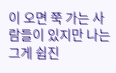이 오면 쭉 가는 사람들이 있지만 나는 그게 쉽진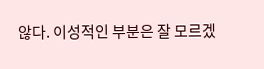않다. 이성적인 부분은 잘 모르겠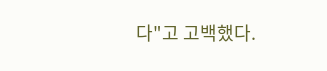다"고 고백했다.